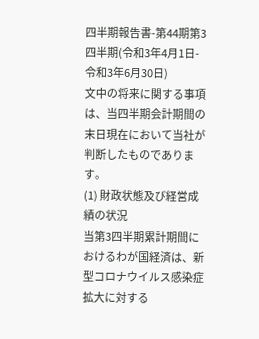四半期報告書-第44期第3四半期(令和3年4月1日-令和3年6月30日)
文中の将来に関する事項は、当四半期会計期間の末日現在において当社が判断したものであります。
(1) 財政状態及び経営成績の状況
当第3四半期累計期間におけるわが国経済は、新型コロナウイルス感染症拡大に対する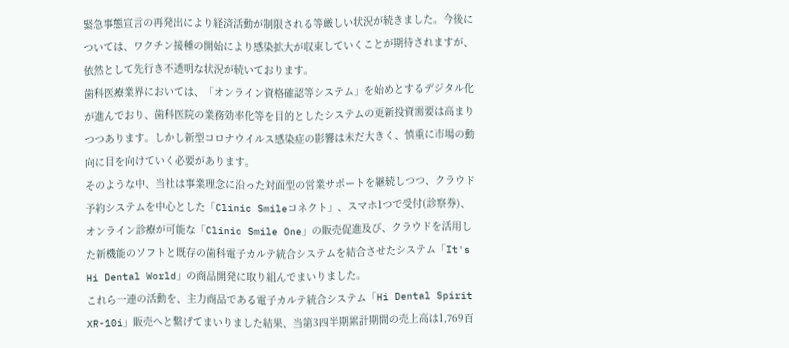緊急事態宣言の再発出により経済活動が制限される等厳しい状況が続きました。今後については、ワクチン接種の開始により感染拡大が収束していくことが期待されますが、依然として先行き不透明な状況が続いております。
歯科医療業界においては、「オンライン資格確認等システム」を始めとするデジタル化が進んでおり、歯科医院の業務効率化等を目的としたシステムの更新投資需要は高まりつつあります。しかし新型コロナウイルス感染症の影響は未だ大きく、慎重に市場の動向に目を向けていく必要があります。
そのような中、当社は事業理念に沿った対面型の営業サポートを継続しつつ、クラウド予約システムを中心とした「Clinic Smileコネクト」、スマホ1つで受付(診察券)、オンライン診療が可能な「Clinic Smile One」の販売促進及び、クラウドを活用した新機能のソフトと既存の歯科電子カルテ統合システムを結合させたシステム「It's Hi Dental World」の商品開発に取り組んでまいりました。
これら一連の活動を、主力商品である電子カルテ統合システム「Hi Dental Spirit XR-10i」販売へと繋げてまいりました結果、当第3四半期累計期間の売上高は1,769百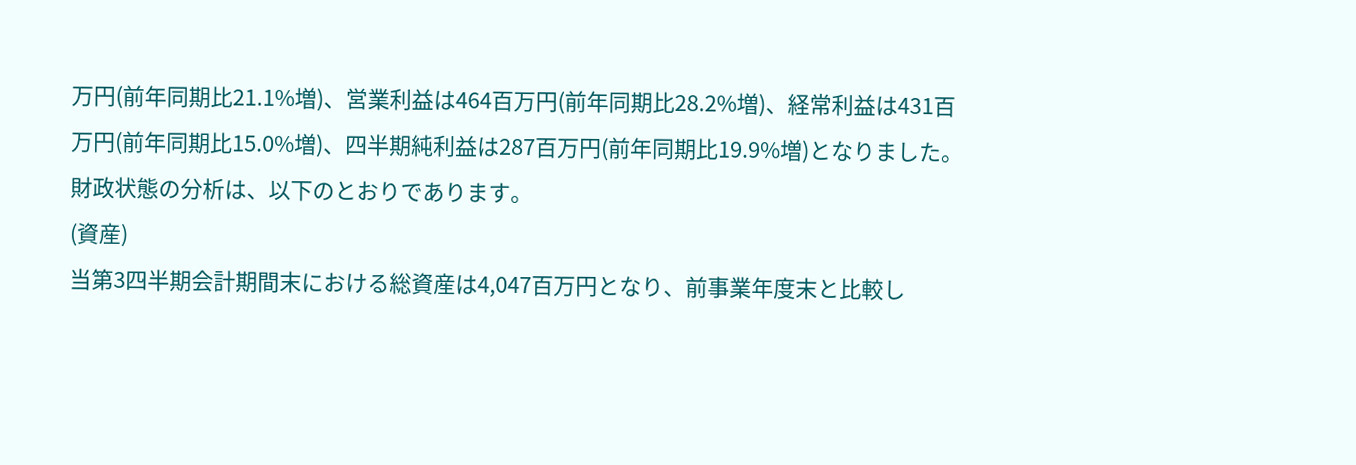万円(前年同期比21.1%増)、営業利益は464百万円(前年同期比28.2%増)、経常利益は431百万円(前年同期比15.0%増)、四半期純利益は287百万円(前年同期比19.9%増)となりました。
財政状態の分析は、以下のとおりであります。
(資産)
当第3四半期会計期間末における総資産は4,047百万円となり、前事業年度末と比較し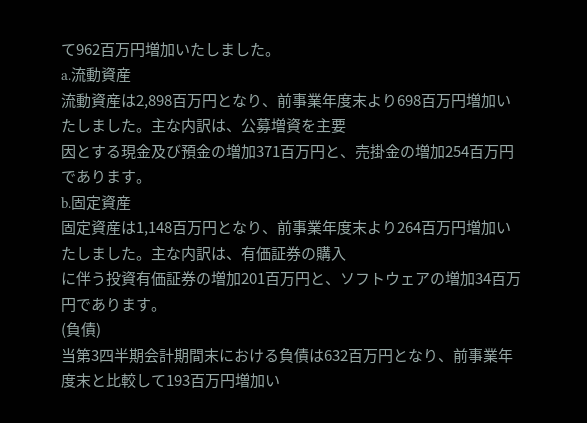て962百万円増加いたしました。
a.流動資産
流動資産は2,898百万円となり、前事業年度末より698百万円増加いたしました。主な内訳は、公募増資を主要
因とする現金及び預金の増加371百万円と、売掛金の増加254百万円であります。
b.固定資産
固定資産は1,148百万円となり、前事業年度末より264百万円増加いたしました。主な内訳は、有価証券の購入
に伴う投資有価証券の増加201百万円と、ソフトウェアの増加34百万円であります。
(負債)
当第3四半期会計期間末における負債は632百万円となり、前事業年度末と比較して193百万円増加い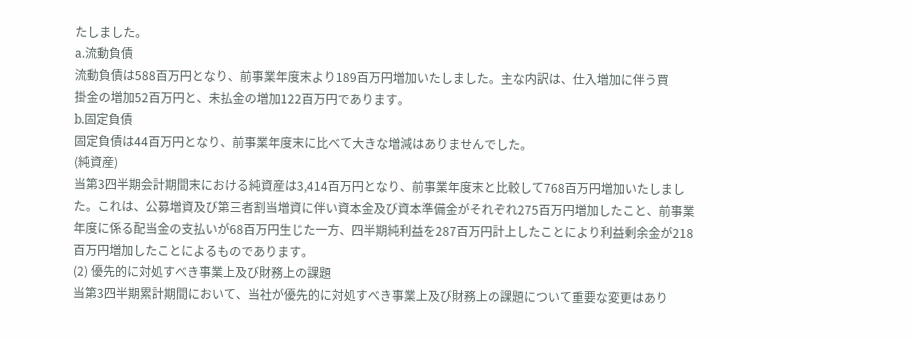たしました。
a.流動負債
流動負債は588百万円となり、前事業年度末より189百万円増加いたしました。主な内訳は、仕入増加に伴う買
掛金の増加52百万円と、未払金の増加122百万円であります。
b.固定負債
固定負債は44百万円となり、前事業年度末に比べて大きな増減はありませんでした。
(純資産)
当第3四半期会計期間末における純資産は3,414百万円となり、前事業年度末と比較して768百万円増加いたしました。これは、公募増資及び第三者割当増資に伴い資本金及び資本準備金がそれぞれ275百万円増加したこと、前事業年度に係る配当金の支払いが68百万円生じた一方、四半期純利益を287百万円計上したことにより利益剰余金が218百万円増加したことによるものであります。
(2) 優先的に対処すべき事業上及び財務上の課題
当第3四半期累計期間において、当社が優先的に対処すべき事業上及び財務上の課題について重要な変更はあり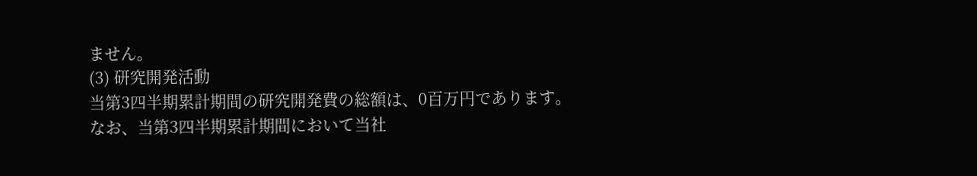ません。
(3) 研究開発活動
当第3四半期累計期間の研究開発費の総額は、0百万円であります。なお、当第3四半期累計期間において当社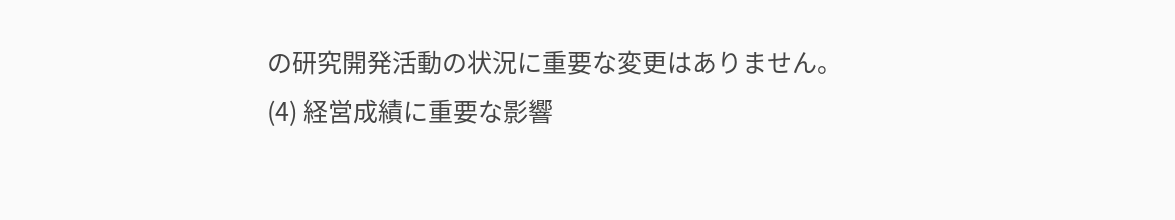の研究開発活動の状況に重要な変更はありません。
(4) 経営成績に重要な影響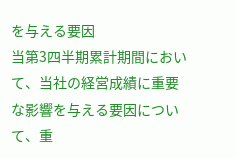を与える要因
当第3四半期累計期間において、当社の経営成績に重要な影響を与える要因について、重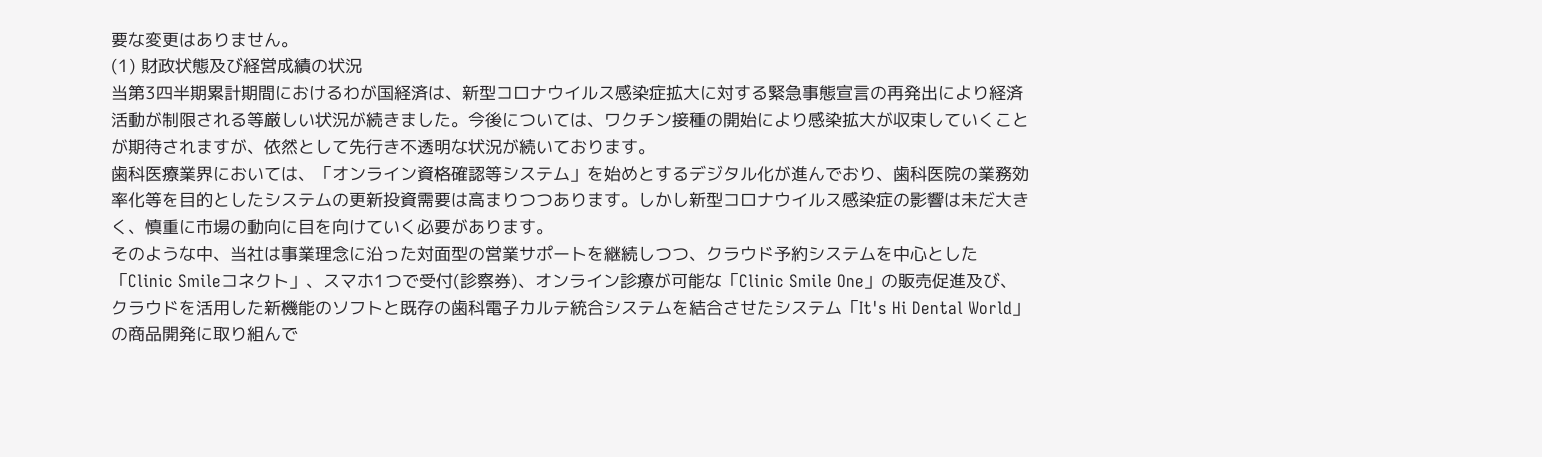要な変更はありません。
(1) 財政状態及び経営成績の状況
当第3四半期累計期間におけるわが国経済は、新型コロナウイルス感染症拡大に対する緊急事態宣言の再発出により経済活動が制限される等厳しい状況が続きました。今後については、ワクチン接種の開始により感染拡大が収束していくことが期待されますが、依然として先行き不透明な状況が続いております。
歯科医療業界においては、「オンライン資格確認等システム」を始めとするデジタル化が進んでおり、歯科医院の業務効率化等を目的としたシステムの更新投資需要は高まりつつあります。しかし新型コロナウイルス感染症の影響は未だ大きく、慎重に市場の動向に目を向けていく必要があります。
そのような中、当社は事業理念に沿った対面型の営業サポートを継続しつつ、クラウド予約システムを中心とした「Clinic Smileコネクト」、スマホ1つで受付(診察券)、オンライン診療が可能な「Clinic Smile One」の販売促進及び、クラウドを活用した新機能のソフトと既存の歯科電子カルテ統合システムを結合させたシステム「It's Hi Dental World」の商品開発に取り組んで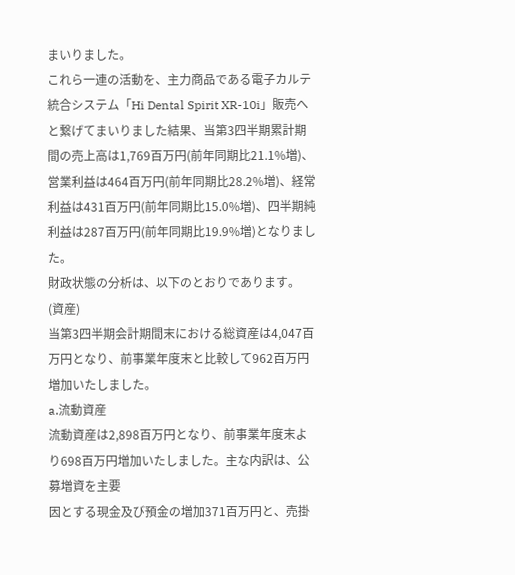まいりました。
これら一連の活動を、主力商品である電子カルテ統合システム「Hi Dental Spirit XR-10i」販売へと繋げてまいりました結果、当第3四半期累計期間の売上高は1,769百万円(前年同期比21.1%増)、営業利益は464百万円(前年同期比28.2%増)、経常利益は431百万円(前年同期比15.0%増)、四半期純利益は287百万円(前年同期比19.9%増)となりました。
財政状態の分析は、以下のとおりであります。
(資産)
当第3四半期会計期間末における総資産は4,047百万円となり、前事業年度末と比較して962百万円増加いたしました。
a.流動資産
流動資産は2,898百万円となり、前事業年度末より698百万円増加いたしました。主な内訳は、公募増資を主要
因とする現金及び預金の増加371百万円と、売掛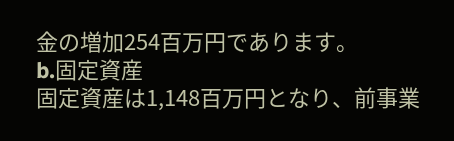金の増加254百万円であります。
b.固定資産
固定資産は1,148百万円となり、前事業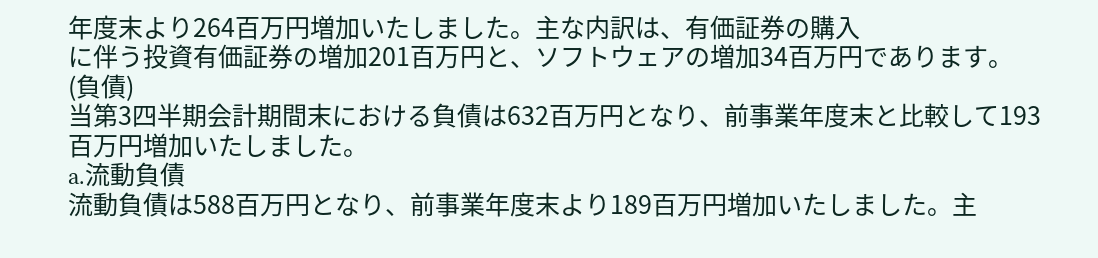年度末より264百万円増加いたしました。主な内訳は、有価証券の購入
に伴う投資有価証券の増加201百万円と、ソフトウェアの増加34百万円であります。
(負債)
当第3四半期会計期間末における負債は632百万円となり、前事業年度末と比較して193百万円増加いたしました。
a.流動負債
流動負債は588百万円となり、前事業年度末より189百万円増加いたしました。主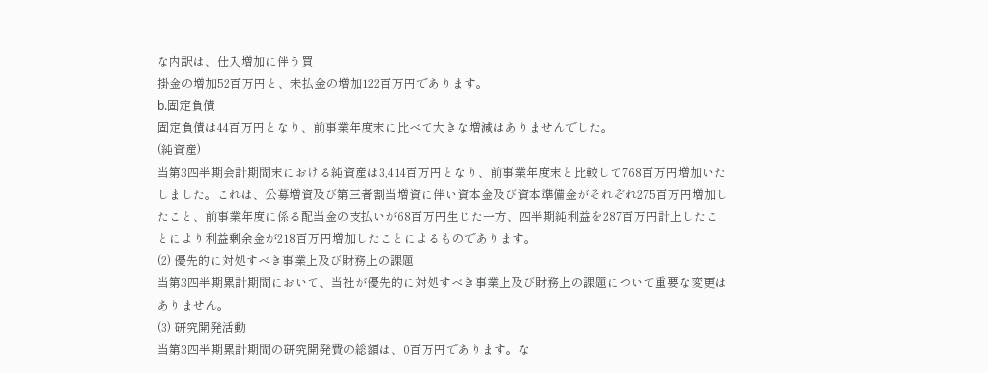な内訳は、仕入増加に伴う買
掛金の増加52百万円と、未払金の増加122百万円であります。
b.固定負債
固定負債は44百万円となり、前事業年度末に比べて大きな増減はありませんでした。
(純資産)
当第3四半期会計期間末における純資産は3,414百万円となり、前事業年度末と比較して768百万円増加いたしました。これは、公募増資及び第三者割当増資に伴い資本金及び資本準備金がそれぞれ275百万円増加したこと、前事業年度に係る配当金の支払いが68百万円生じた一方、四半期純利益を287百万円計上したことにより利益剰余金が218百万円増加したことによるものであります。
(2) 優先的に対処すべき事業上及び財務上の課題
当第3四半期累計期間において、当社が優先的に対処すべき事業上及び財務上の課題について重要な変更はありません。
(3) 研究開発活動
当第3四半期累計期間の研究開発費の総額は、0百万円であります。な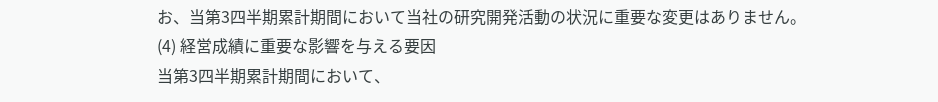お、当第3四半期累計期間において当社の研究開発活動の状況に重要な変更はありません。
(4) 経営成績に重要な影響を与える要因
当第3四半期累計期間において、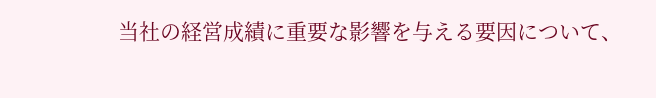当社の経営成績に重要な影響を与える要因について、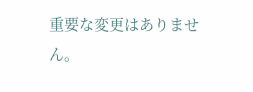重要な変更はありません。